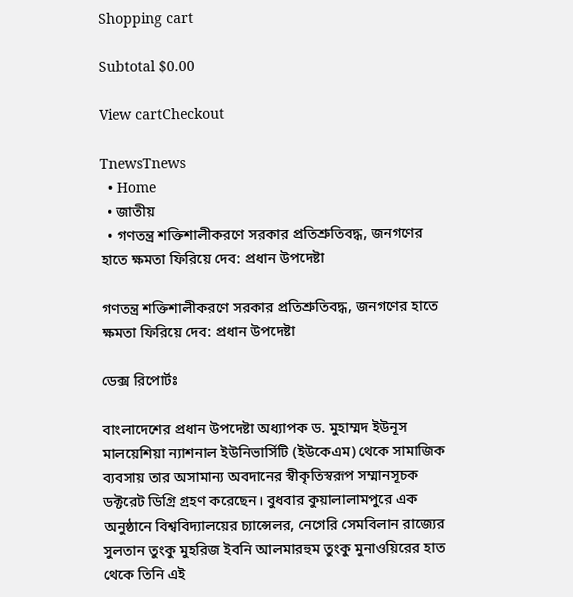Shopping cart

Subtotal $0.00

View cartCheckout

TnewsTnews
  • Home
  • জাতীয়
  • গণতন্ত্র শক্তিশালীকরণে সরকার প্রতিশ্রুতিবদ্ধ, জনগণের হাতে ক্ষমতা ফিরিয়ে দেব: প্রধান উপদেষ্টা

গণতন্ত্র শক্তিশালীকরণে সরকার প্রতিশ্রুতিবদ্ধ, জনগণের হাতে ক্ষমতা ফিরিয়ে দেব: প্রধান উপদেষ্টা

ডেক্স রিপোর্টঃ

বাংলাদেশের প্রধান উপদেষ্টা অধ্যাপক ড. মুহাম্মদ ইউনূস মালয়েশিয়া ন্যাশনাল ইউনিভার্সিটি (ইউকেএম) থেকে সামাজিক ব্যবসায় তার অসামান্য অবদানের স্বীকৃতিস্বরূপ সম্মানসূচক ডক্টরেট ডিগ্রি গ্রহণ করেছেন। বুধবার কুয়ালালামপুরে এক অনুষ্ঠানে বিশ্ববিদ্যালয়ের চ্যান্সেলর, নেগেরি সেমবিলান রাজ্যের সুলতান তুংকু মুহরিজ ইবনি আলমারহুম তুংকু মুনাওয়িরের হাত থেকে তিনি এই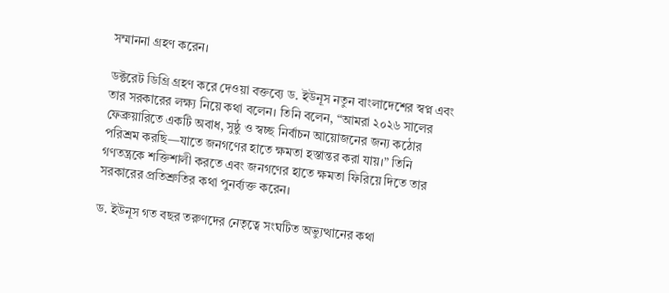সম্মাননা গ্রহণ করেন।

ডক্টরেট ডিগ্রি গ্রহণ করে দেওয়া বক্তব্যে ড. ইউনূস নতুন বাংলাদেশের স্বপ্ন এবং তার সরকারের লক্ষ্য নিয়ে কথা বলেন। তিনি বলেন, “আমরা ২০২৬ সালের ফেব্রুয়ারিতে একটি অবাধ, সুষ্ঠু ও স্বচ্ছ নির্বাচন আয়োজনের জন্য কঠোর পরিশ্রম করছি—যাতে জনগণের হাতে ক্ষমতা হস্তান্তর করা যায়।” তিনি গণতন্ত্রকে শক্তিশালী করতে এবং জনগণের হাতে ক্ষমতা ফিরিয়ে দিতে তার সরকারের প্রতিশ্রুতির কথা পুনর্ব্যক্ত করেন।

ড. ইউনূস গত বছর তরুণদের নেতৃত্বে সংঘটিত অভ্যুত্থানের কথা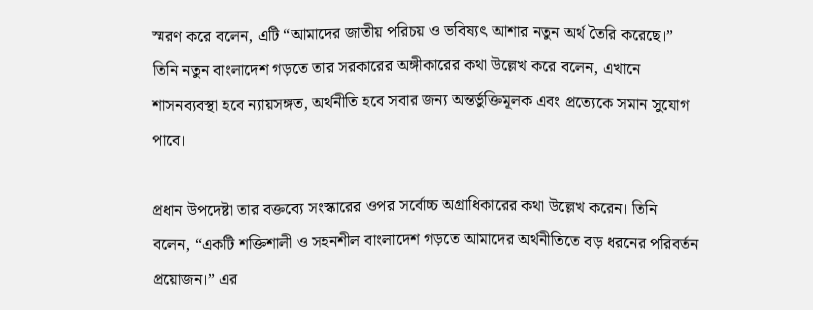স্মরণ করে বলেন, এটি “আমাদের জাতীয় পরিচয় ও ভবিষ্যৎ আশার নতুন অর্থ তৈরি করেছে।” তিনি নতুন বাংলাদেশ গড়তে তার সরকারের অঙ্গীকারের কথা উল্লেখ করে বলেন, এখানে শাসনব্যবস্থা হবে ন্যায়সঙ্গত, অর্থনীতি হবে সবার জন্য অন্তর্ভুক্তিমূলক এবং প্রত্যেকে সমান সুযোগ পাবে।

প্রধান উপদেষ্টা তার বক্তব্যে সংস্কারের ওপর সর্বোচ্চ অগ্রাধিকারের কথা উল্লেখ করেন। তিনি বলেন, “একটি শক্তিশালী ও সহনশীল বাংলাদেশ গড়তে আমাদের অর্থনীতিতে বড় ধরনের পরিবর্তন প্রয়োজন।” এর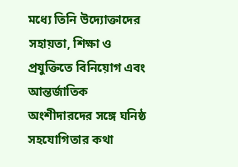মধ্যে তিনি উদ্যোক্তাদের সহায়তা, শিক্ষা ও প্রযুক্তিতে বিনিয়োগ এবং আন্তর্জাতিক অংশীদারদের সঙ্গে ঘনিষ্ঠ সহযোগিতার কথা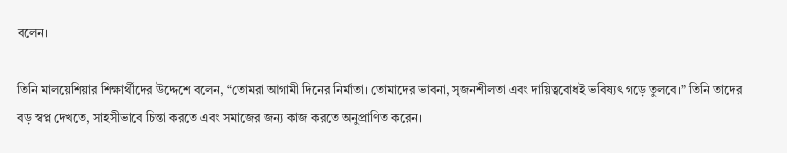বলেন।

তিনি মালয়েশিয়ার শিক্ষার্থীদের উদ্দেশে বলেন, “তোমরা আগামী দিনের নির্মাতা। তোমাদের ভাবনা, সৃজনশীলতা এবং দায়িত্ববোধই ভবিষ্যৎ গড়ে তুলবে।” তিনি তাদের বড় স্বপ্ন দেখতে, সাহসীভাবে চিন্তা করতে এবং সমাজের জন্য কাজ করতে অনুপ্রাণিত করেন।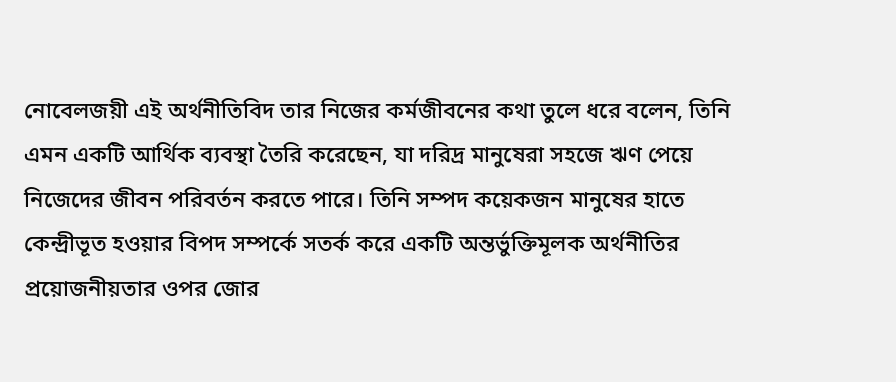নোবেলজয়ী এই অর্থনীতিবিদ তার নিজের কর্মজীবনের কথা তুলে ধরে বলেন, তিনি এমন একটি আর্থিক ব্যবস্থা তৈরি করেছেন, যা দরিদ্র মানুষেরা সহজে ঋণ পেয়ে নিজেদের জীবন পরিবর্তন করতে পারে। তিনি সম্পদ কয়েকজন মানুষের হাতে কেন্দ্রীভূত হওয়ার বিপদ সম্পর্কে সতর্ক করে একটি অন্তর্ভুক্তিমূলক অর্থনীতির প্রয়োজনীয়তার ওপর জোর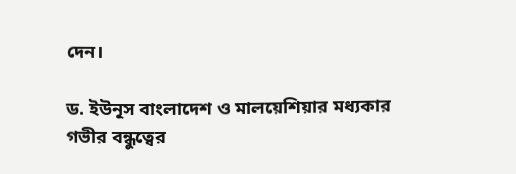দেন।

ড. ইউনূস বাংলাদেশ ও মালয়েশিয়ার মধ্যকার গভীর বন্ধুত্বের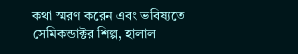কথা স্মরণ করেন এবং ভবিষ্যতে সেমিকন্ডাক্টর শিল্প, হালাল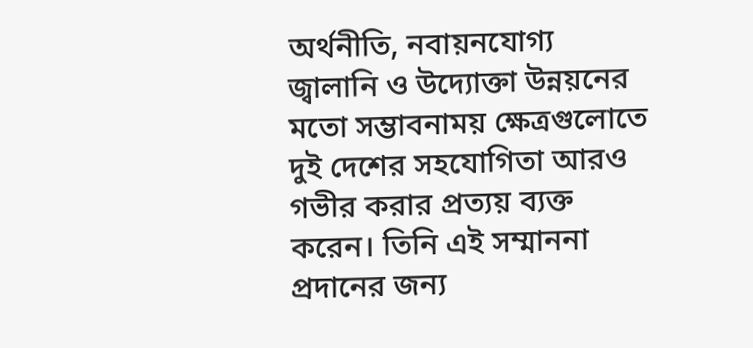অর্থনীতি, নবায়নযোগ্য জ্বালানি ও উদ্যোক্তা উন্নয়নের মতো সম্ভাবনাময় ক্ষেত্রগুলোতে দুই দেশের সহযোগিতা আরও গভীর করার প্রত্যয় ব্যক্ত করেন। তিনি এই সম্মাননা প্রদানের জন্য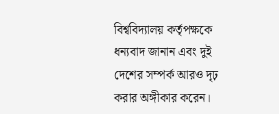বিশ্ববিদ্যালয় কর্তৃপক্ষকে ধন্যবাদ জানান এবং দুই দেশের সম্পর্ক আরও দৃঢ় করার অঙ্গীকার করেন।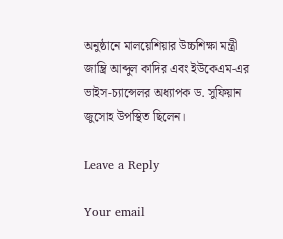অনুষ্ঠানে মালয়েশিয়ার উচ্চশিক্ষা মন্ত্রী জাম্ব্রি আব্দুল কাদির এবং ইউকেএম-এর ভাইস-চ্যান্সেলর অধ্যাপক ড. সুফিয়ান জুসোহ উপস্থিত ছিলেন।

Leave a Reply

Your email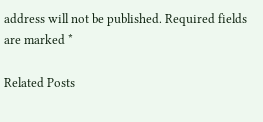address will not be published. Required fields are marked *

Related Posts